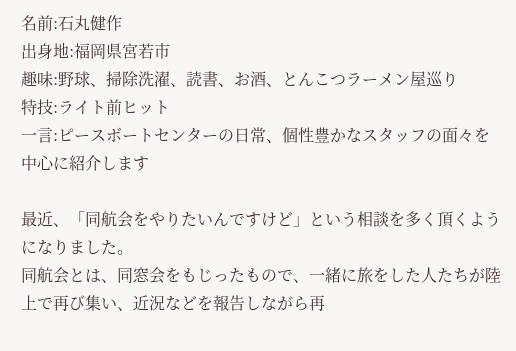名前:石丸健作
出身地:福岡県宮若市
趣味:野球、掃除洗濯、読書、お酒、とんこつラーメン屋巡り
特技:ライト前ヒット
一言:ピースボートセンターの日常、個性豊かなスタッフの面々を中心に紹介します

最近、「同航会をやりたいんですけど」という相談を多く頂くようになりました。
同航会とは、同窓会をもじったもので、一緒に旅をした人たちが陸上で再び集い、近況などを報告しながら再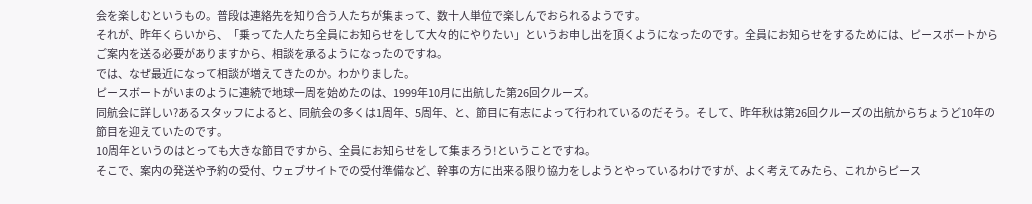会を楽しむというもの。普段は連絡先を知り合う人たちが集まって、数十人単位で楽しんでおられるようです。
それが、昨年くらいから、「乗ってた人たち全員にお知らせをして大々的にやりたい」というお申し出を頂くようになったのです。全員にお知らせをするためには、ピースボートからご案内を送る必要がありますから、相談を承るようになったのですね。
では、なぜ最近になって相談が増えてきたのか。わかりました。
ピースボートがいまのように連続で地球一周を始めたのは、1999年10月に出航した第26回クルーズ。
同航会に詳しい?あるスタッフによると、同航会の多くは1周年、5周年、と、節目に有志によって行われているのだそう。そして、昨年秋は第26回クルーズの出航からちょうど10年の節目を迎えていたのです。
10周年というのはとっても大きな節目ですから、全員にお知らせをして集まろう!ということですね。
そこで、案内の発送や予約の受付、ウェブサイトでの受付準備など、幹事の方に出来る限り協力をしようとやっているわけですが、よく考えてみたら、これからピース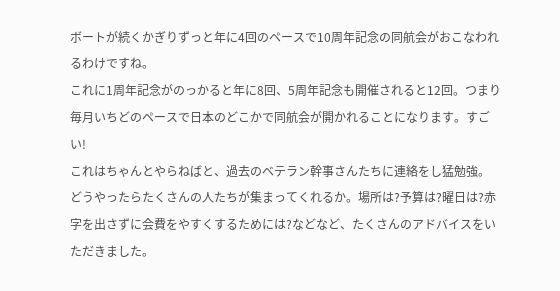ボートが続くかぎりずっと年に4回のペースで10周年記念の同航会がおこなわれるわけですね。
これに1周年記念がのっかると年に8回、5周年記念も開催されると12回。つまり毎月いちどのペースで日本のどこかで同航会が開かれることになります。すごい!
これはちゃんとやらねばと、過去のベテラン幹事さんたちに連絡をし猛勉強。どうやったらたくさんの人たちが集まってくれるか。場所は?予算は?曜日は?赤字を出さずに会費をやすくするためには?などなど、たくさんのアドバイスをいただきました。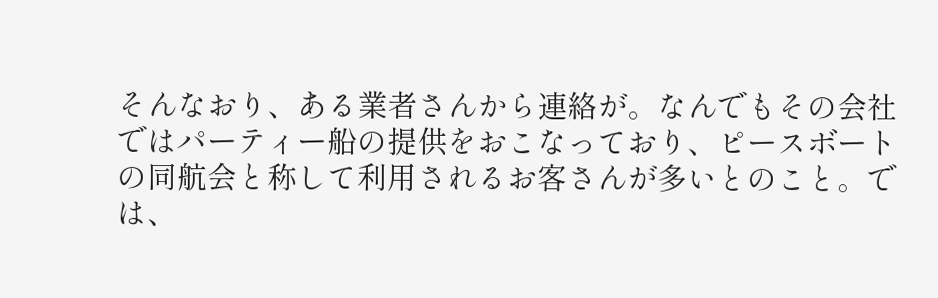そんなおり、ある業者さんから連絡が。なんでもその会社ではパーティー船の提供をおこなっており、ピースボートの同航会と称して利用されるお客さんが多いとのこと。では、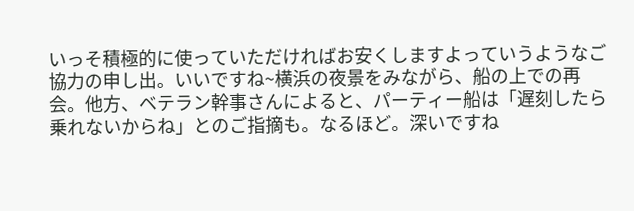いっそ積極的に使っていただければお安くしますよっていうようなご協力の申し出。いいですね~横浜の夜景をみながら、船の上での再会。他方、ベテラン幹事さんによると、パーティー船は「遅刻したら乗れないからね」とのご指摘も。なるほど。深いですね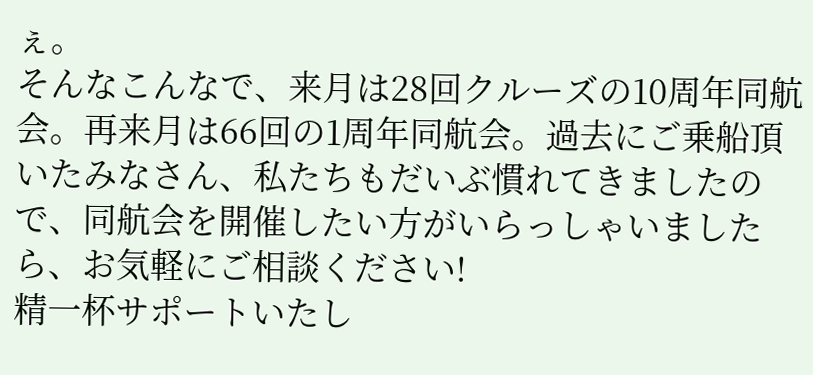ぇ。
そんなこんなで、来月は28回クルーズの10周年同航会。再来月は66回の1周年同航会。過去にご乗船頂いたみなさん、私たちもだいぶ慣れてきましたので、同航会を開催したい方がいらっしゃいましたら、お気軽にご相談ください!
精一杯サポートいたし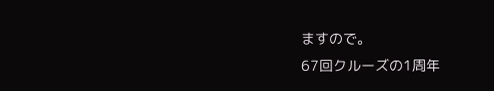ますので。
67回クルーズの1周年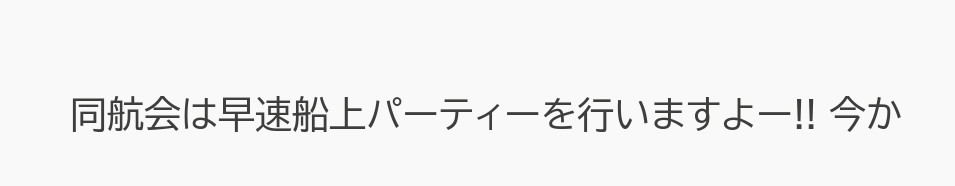同航会は早速船上パーティーを行いますよー!! 今か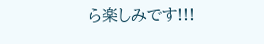ら楽しみです!!!